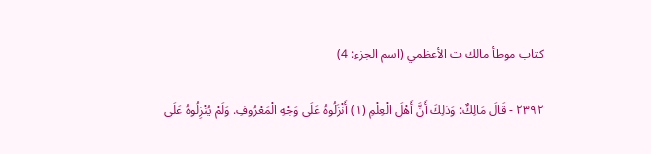كتاب موطأ مالك ت الأعظمي (اسم الجزء: 4)

٢٣٩٢ - قَالَ مَالِكٌ: وَذلِكَ أَنَّ أَهْلَ الْعِلْمِ (١) أَنْزَلُوهُ عَلَى وَجْهِ الْمَعْرُوفِ. وَلَمْ يُنْزِلُوهُ عَلَى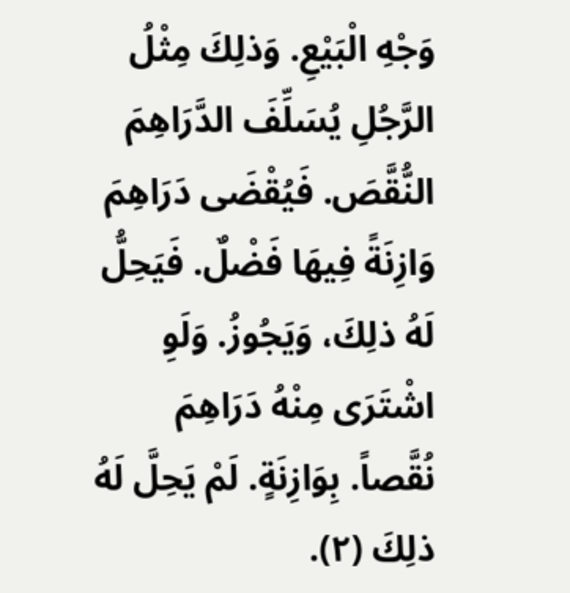وَجْهِ الْبَيْعِ. وَذلِكَ مِثْلُ الرَّجُلِ يُسَلِّفَ الدَّرَاهِمَ النُّقَّصَ. فَيُقْضَى دَرَاهِمَ وَازِنَةً فِيهَا فَضْلٌ. فَيَحِلُّ لَهُ ذلِكَ، وَيَجُوزُ. وَلَوِ اشْتَرَى مِنْهُ دَرَاهِمَ نُقَّصاً. بِوَازِنَةٍ. لَمْ يَحِلَّ لَهُ ذلِكَ (٢).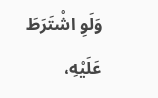وَلَوِ اشْتَرَطَ عَلَيْهِ،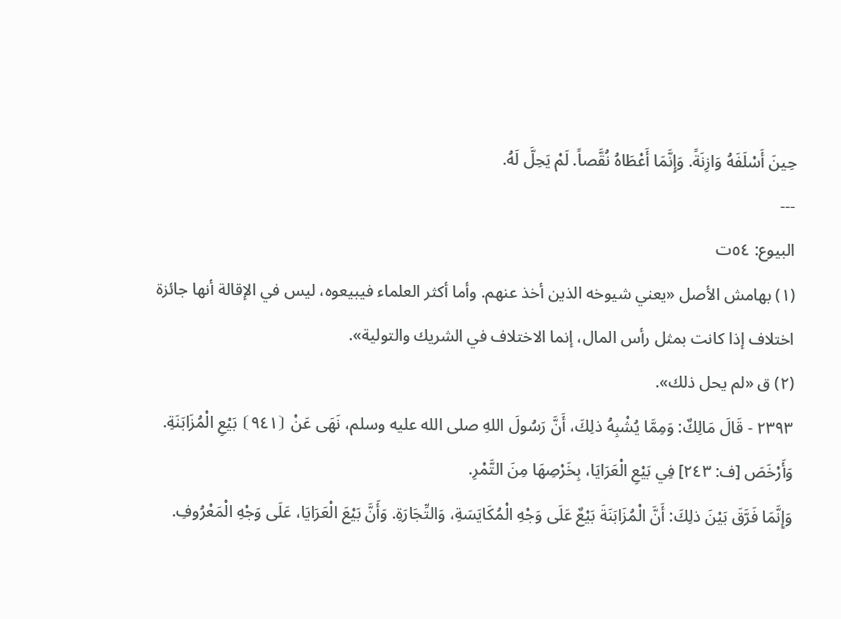حِينَ أَسْلَفَهُ وَازِنَةً. وَإِنَّمَا أَعْطَاهُ نُقَّصاً. لَمْ يَحِلَّ لَهُ.
---
البيوع: ٥٤ت
(١) بهامش الأصل «يعني شيوخه الذين أخذ عنهم. وأما أكثر العلماء فيبيعوه، ليس في الإقالة أنها جائزة اختلاف إذا كانت بمثل رأس المال، إنما الاختلاف في الشريك والتولية».
(٢) ق «لم يحل ذلك».
٢٣٩٣ - قَالَ مَالِكٌ: وَمِمَّا يُشْبِهُ ذلِكَ، أَنَّ رَسُولَ اللهِ صلى الله عليه وسلم، نَهَى عَنْ ⦗٩٤١⦘ بَيْعِ الْمُزَابَنَةِ. وَأَرْخَصَ [ف: ٢٤٣] فِي بَيْعِ الْعَرَايَا، بِخَرْصِهَا مِنَ التَّمْرِ.
وَإِنَّمَا فَرَّقَ بَيْنَ ذلِكَ: أَنَّ الْمُزَابَنَةَ بَيْعٌ عَلَى وَجْهِ الْمُكَايَسَةِ، وَالتِّجَارَةِ. وَأَنَّ بَيْعَ الْعَرَايَا، عَلَى وَجْهِ الْمَعْرُوفِ.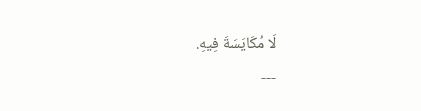لَا مُكَايَسَةَ فِيهِ.
---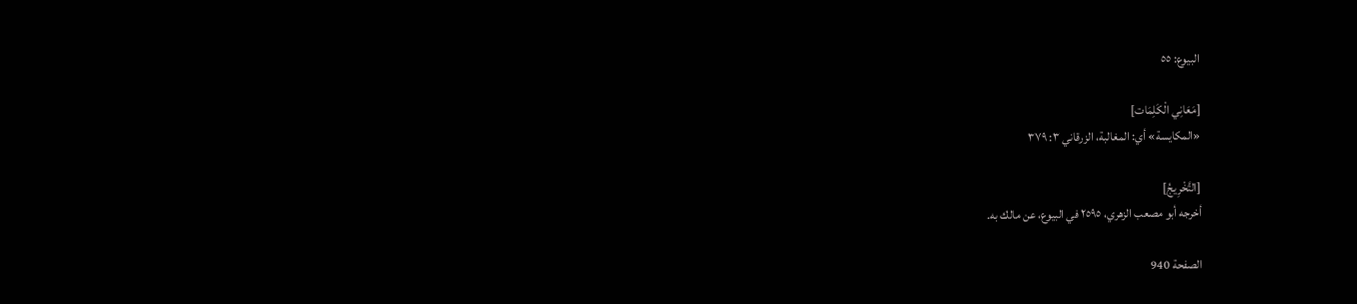البيوع: ٥٥

[مَعَانِي الْكَلِمَات]
«المكايسة» أي: المغالبة، الزرقاني ٣: ٣٧٩

[التَّخْرِيجُ]
أخرجه أبو مصعب الزهري، ٢٥٩٥ في البيوع، عن مالك به.

الصفحة 940